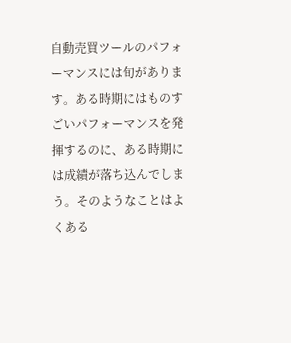自動売買ツールのパフォーマンスには旬があります。ある時期にはものすごいパフォーマンスを発揮するのに、ある時期には成績が落ち込んでしまう。そのようなことはよくある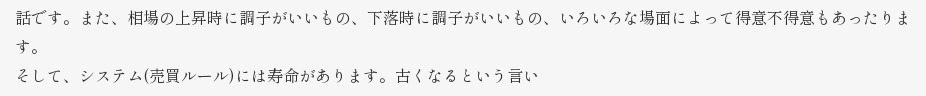話です。また、相場の上昇時に調子がいいもの、下落時に調子がいいもの、いろいろな場面によって得意不得意もあったります。
そして、システム(売買ルール)には寿命があります。古くなるという言い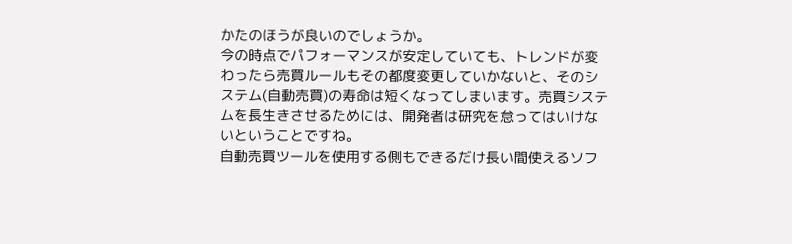かたのほうが良いのでしょうか。
今の時点でパフォーマンスが安定していても、トレンドが変わったら売買ルールもその都度変更していかないと、そのシステム(自動売買)の寿命は短くなってしまいます。売買システムを長生きさせるためには、開発者は研究を怠ってはいけないということですね。
自動売買ツールを使用する側もできるだけ長い間使えるソフ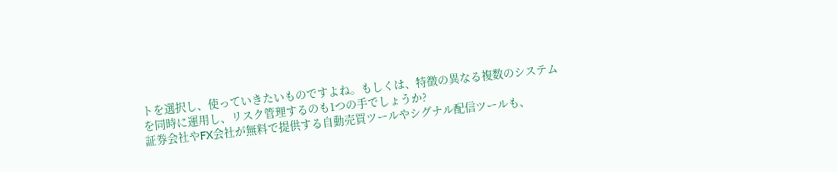トを選択し、使っていきたいものですよね。もしくは、特徴の異なる複数のシステムを同時に運用し、リスク管理するのも1つの手でしょうか?
証券会社やFX会社が無料で提供する自動売買ツールやシグナル配信ツールも、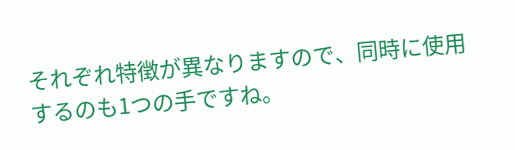それぞれ特徴が異なりますので、同時に使用するのも1つの手ですね。